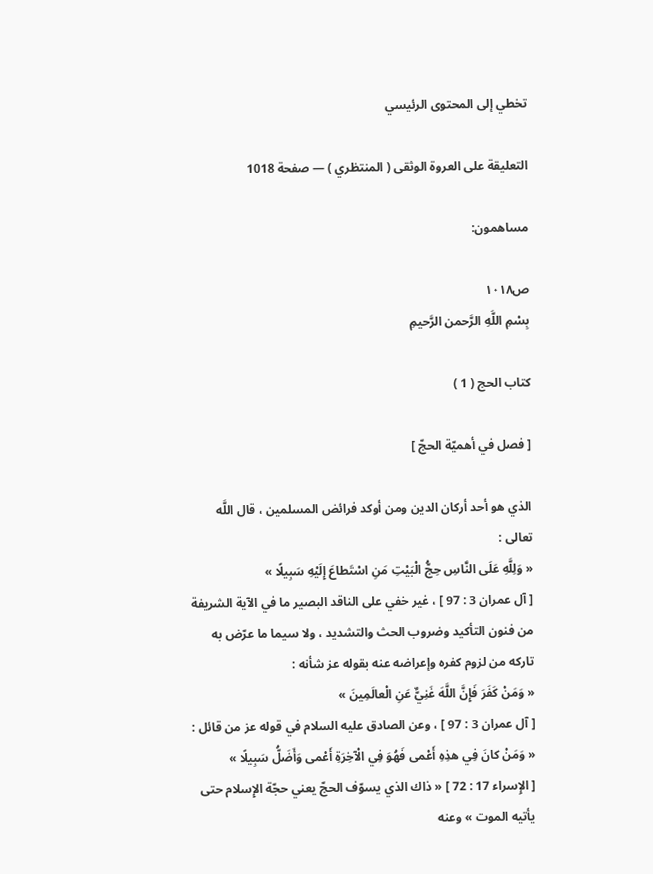تخطي إلى المحتوى الرئيسي

التعليقة على العروة الوثقى ( المنتظري ) — صفحة 1018

مساهمون:

ص١٠١٨
بِسْمِ اللَّهِ الرَّحمن الرَّحيمِ

كتاب الحج ( 1 )

[ فصل في أهميّة الحجّ ]

الذي هو أحد أركان الدين ومن أوكد فرائض المسلمين ، قال اللَّه تعالى :
« وَلِلَّهِ عَلَى النَّاسِ حِجُّ الْبَيْتِ مَنِ اسْتَطاعَ إِلَيْهِ سَبِيلًا »
[ آل عمران 3 : 97 ] ، غير خفي على الناقد البصير ما في الآية الشريفة من فنون التأكيد وضروب الحث والتشديد ، ولا سيما ما عرّض به تاركه من لزوم كفره وإعراضه عنه بقوله عز شأنه :
« وَمَنْ كَفَرَ فَإِنَّ اللَّهَ غَنِيٌّ عَنِ الْعالَمِينَ »
[ آل عمران 3 : 97 ] ، وعن الصادق عليه السلام في قوله عز من قائل :
« وَمَنْ كانَ فِي هذِهِ أَعْمى فَهُوَ فِي الْآخِرَةِ أَعْمى وَأَضَلُّ سَبِيلًا »
[ الإِسراء 17 : 72 ] « ذاك الذي يسوّف الحجّ يعني حجّة الإِسلام حتى يأتيه الموت » وعنه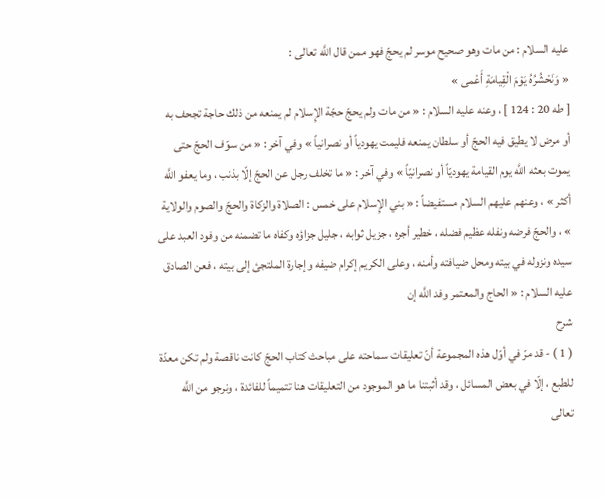عليه السلام : من مات وهو صحيح موسر لم يحجّ فهو ممن قال اللَّه تعالى :
« وَنَحْشُرُهُ يَوْمَ الْقِيامَةِ أَعْمى »
[ طه 20 : 124 ] ، وعنه عليه السلام : « من مات ولم يحجّ حجّة الإِسلام لم يمنعه من ذلك حاجة تجحف به أو مرض لا يطيق فيه الحجّ أو سلطان يمنعه فليمت يهودياً أو نصرانياً » وفي آخر : « من سوّف الحجّ حتى يموت بعثه اللَّه يوم القيامة يهوديّاً أو نصرانيّاً » وفي آخر : « ما تخلف رجل عن الحجّ إلّا بذنب ، وما يعفو اللَّه أكثر » ، وعنهم عليهم السلام مستفيضاً : « بني الإِسلام على خمس : الصلاة والزكاة والحجّ والصوم والولاية » ، والحجّ فرضه ونفله عظيم فضله ، خطير أجره ، جزيل ثوابه ، جليل جزاؤه وكفاه ما تضمنه من وفود العبد على سيده ونزوله في بيته ومحل ضيافته وأمنه ، وعلى الكريم إكرام ضيفه وإجارة الملتجئ إلى بيته ، فعن الصادق عليه السلام : « الحاج والمعتمر وفد اللَّه إن
شرح
( 1 ) - قد مرّ في أوّل هذه المجموعة أنّ تعليقات سماحته على مباحث كتاب الحجّ كانت ناقصة ولم تكن معدّة للطبع ، إلّا في بعض المسائل ، وقد أثبتنا ما هو الموجود من التعليقات هنا تتميماً للفائدة ، ونرجو من اللَّه تعالى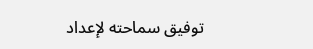توفيق سماحته لإعداد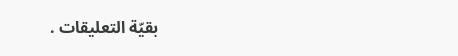بقيّة التعليقات .